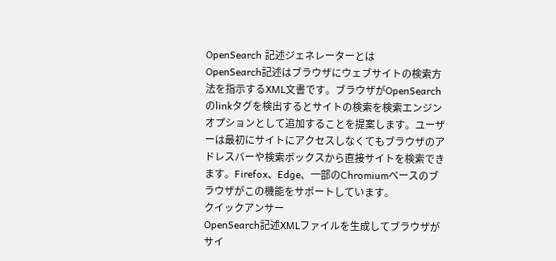OpenSearch 記述ジェネレーターとは
OpenSearch記述はブラウザにウェブサイトの検索方法を指示するXML文書です。ブラウザがOpenSearchのlinkタグを検出するとサイトの検索を検索エンジンオプションとして追加することを提案します。ユーザーは最初にサイトにアクセスしなくてもブラウザのアドレスバーや検索ボックスから直接サイトを検索できます。Firefox、Edge、一部のChromiumベースのブラウザがこの機能をサポートしています。
クイックアンサー
OpenSearch記述XMLファイルを生成してブラウザがサイ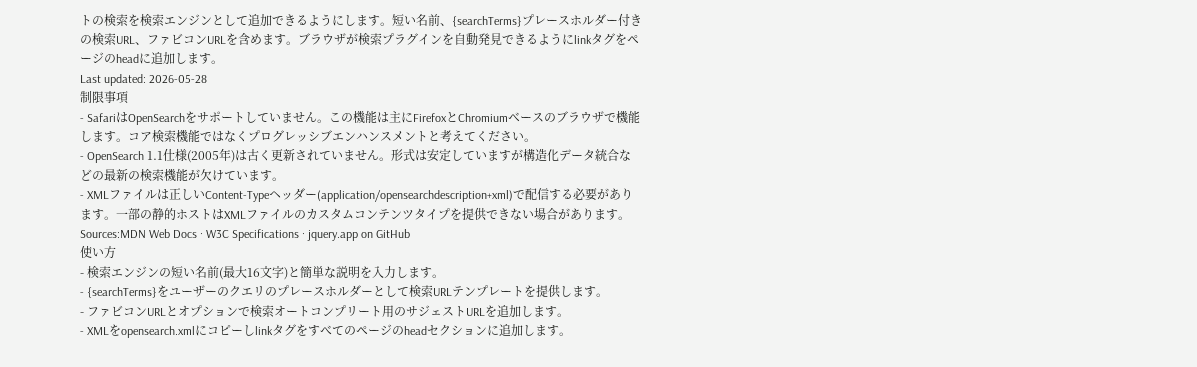トの検索を検索エンジンとして追加できるようにします。短い名前、{searchTerms}プレースホルダー付きの検索URL、ファビコンURLを含めます。ブラウザが検索プラグインを自動発見できるようにlinkタグをページのheadに追加します。
Last updated: 2026-05-28
制限事項
- SafariはOpenSearchをサポートしていません。この機能は主にFirefoxとChromiumベースのブラウザで機能します。コア検索機能ではなくプログレッシブエンハンスメントと考えてください。
- OpenSearch 1.1仕様(2005年)は古く更新されていません。形式は安定していますが構造化データ統合などの最新の検索機能が欠けています。
- XMLファイルは正しいContent-Typeヘッダー(application/opensearchdescription+xml)で配信する必要があります。一部の静的ホストはXMLファイルのカスタムコンテンツタイプを提供できない場合があります。
Sources:MDN Web Docs · W3C Specifications · jquery.app on GitHub
使い方
- 検索エンジンの短い名前(最大16文字)と簡単な説明を入力します。
- {searchTerms}をユーザーのクエリのプレースホルダーとして検索URLテンプレートを提供します。
- ファビコンURLとオプションで検索オートコンプリート用のサジェストURLを追加します。
- XMLをopensearch.xmlにコピーしlinkタグをすべてのページのheadセクションに追加します。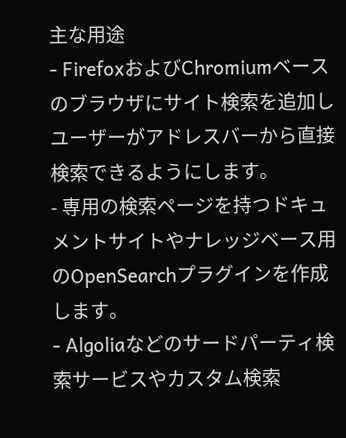主な用途
- FirefoxおよびChromiumベースのブラウザにサイト検索を追加しユーザーがアドレスバーから直接検索できるようにします。
- 専用の検索ページを持つドキュメントサイトやナレッジベース用のOpenSearchプラグインを作成します。
- Algoliaなどのサードパーティ検索サービスやカスタム検索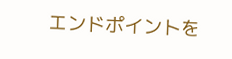エンドポイントを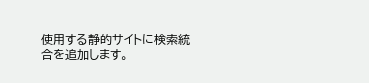使用する静的サイトに検索統合を追加します。